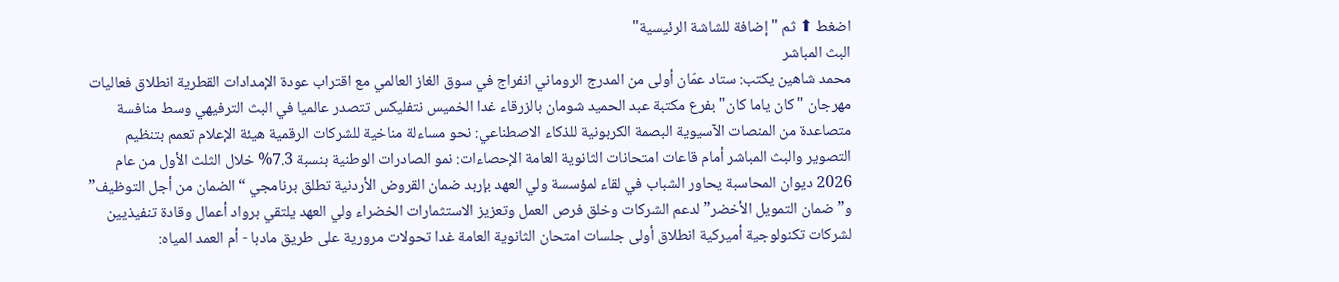اضغط ⬆ ثم "إضافة للشاشة الرئيسية"
البث المباشر
محمد شاهين يكتب: ستاد عمّان أولى من المدرج الروماني انفراج في سوق الغاز العالمي مع اقتراب عودة الإمدادات القطرية انطلاق فعاليات مهرجان "كان ياما كان" بفرع مكتبة عبد الحميد شومان بالزرقاء غدا الخميس نتفليكس تتصدر عالميا في البث الترفيهي وسط منافسة متصاعدة من المنصات الآسيوية البصمة الكربونية للذكاء الاصطناعي: نحو مساءلة مناخية للشركات الرقمية هيئة الإعلام تعمم بتنظيم التصوير والبث المباشر أمام قاعات امتحانات الثانوية العامة الإحصاءات: نمو الصادرات الوطنية بنسبة 7.3% خلال الثلث الأول من عام 2026 ديوان المحاسبة يحاور الشباب في لقاء لمؤسسة ولي العهد بإربد ضمان القروض الأردنية تطلق برنامجي “الضمان من أجل التوظيف” و”ضمان التمويل الأخضر” لدعم الشركات وخلق فرص العمل وتعزيز الاستثمارات الخضراء ولي العهد يلتقي برواد أعمال وقادة تنفيذيين لشركات تكنولوجية أميركية انطلاق أولى جلسات امتحان الثانوية العامة غدا تحولات مرورية على طريق مادبا - أم العمد المياه: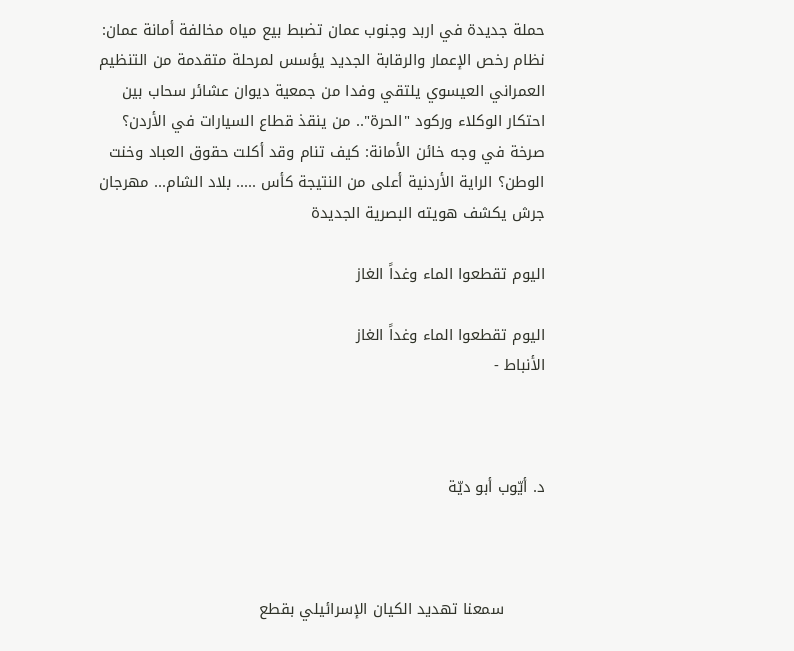حملة جديدة في اربد وجنوب عمان تضبط بيع مياه مخالفة أمانة عمان: نظام رخص الإعمار والرقابة الجديد يؤسس لمرحلة متقدمة من التنظيم العمراني العيسوي يلتقي وفدا من جمعية ديوان عشائر سحاب بين احتكار الوكلاء وركود "الحرة".. من ينقذ قطاع السيارات في الأردن؟ صرخة في وجه خائن الأمانة: كيف تنام وقد أكلت حقوق العباد وخنت الوطن؟ الراية الأردنية أعلى من النتيجة كأس ..... بلاد الشام... مهرجان جرش يكشف هويته البصرية الجديدة

اليوم تقطعوا الماء وغداً الغاز

اليوم تقطعوا الماء وغداً الغاز
الأنباط -



د. أيّوب أبو ديّة



        سمعنا تهديد الكيان الإسرائيلي بقطع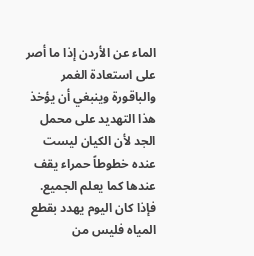الماء عن الأردن إذا ما أصر على استعادة الغمر والباقورة وينبغي أن يؤخذ هذا التهديد على محمل الجد لأن الكيان ليست عنده خطوطاً حمراء يقف عندها كما يعلم الجميع. فإذا كان اليوم يهدد بقطع المياه فليس من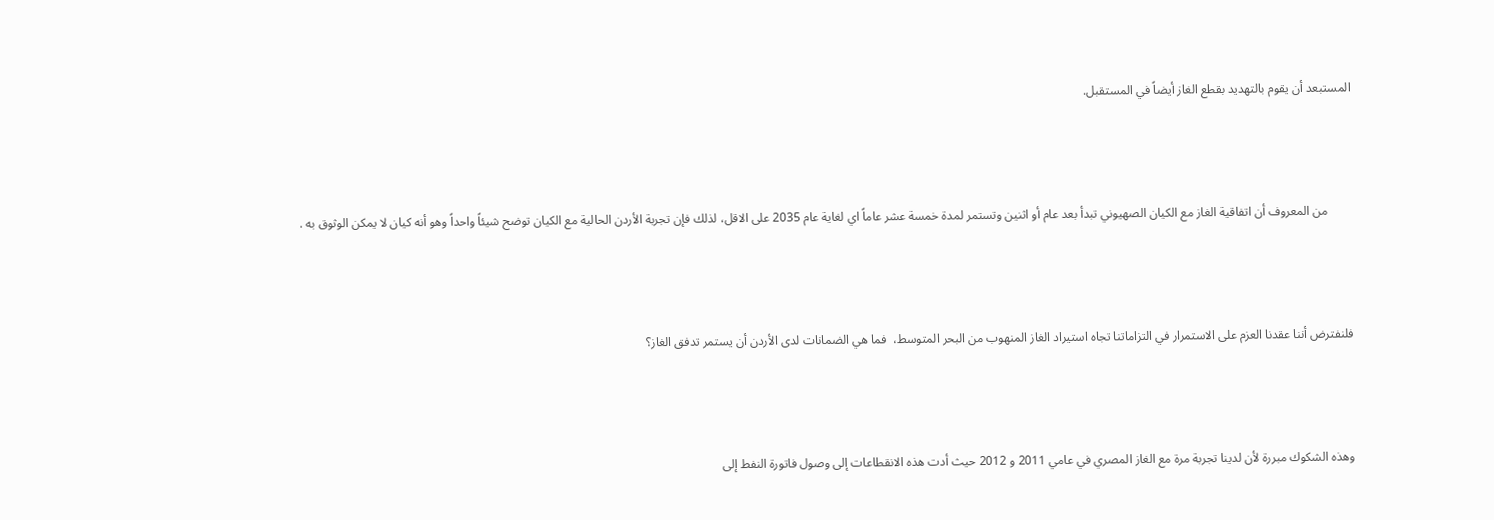المستبعد أن يقوم بالتهديد بقطع الغاز أيضاً في المستقبل.



        من المعروف أن اتفاقية الغاز مع الكيان الصهيوني تبدأ بعد عام أو اثنين وتستمر لمدة خمسة عشر عاماً اي لغاية عام 2035 على الاقل، لذلك فإن تجربة الأردن الحالية مع الكيان توضح شيئاً واحداً وهو أنه كيان لا يمكن الوثوق به .



فلنفترض أننا عقدنا العزم على الاستمرار في التزاماتنا تجاه استيراد الغاز المنهوب من البحر المتوسط،  فما هي الضمانات لدى الأردن أن يستمر تدفق الغاز؟



وهذه الشكوك مبررة لأن لدينا تجربة مرة مع الغاز المصري في عامي 2011 و 2012 حيث أدت هذه الانقطاعات إلى وصول فاتورة النفط إلى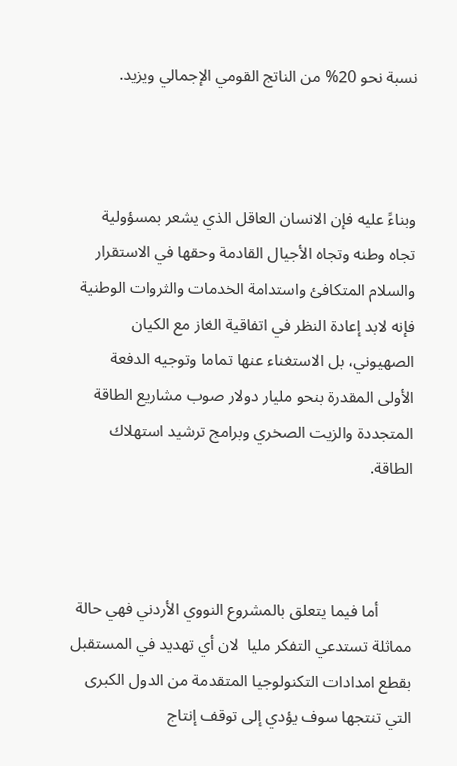نسبة نحو 20% من الناتج القومي الإجمالي ويزيد.



وبناءً عليه فإن الانسان العاقل الذي يشعر بمسؤولية تجاه وطنه وتجاه الأجيال القادمة وحقها في الاستقرار والسلام المتكافئ واستدامة الخدمات والثروات الوطنية فإنه لابد إعادة النظر في اتفاقية الغاز مع الكيان الصهيوني، بل الاستغناء عنها تماما وتوجيه الدفعة الأولى المقدرة بنحو مليار دولار صوب مشاريع الطاقة المتجددة والزيت الصخري وبرامج ترشيد استهلاك الطاقة.



        أما فيما يتعلق بالمشروع النووي الأردني فهي حالة مماثلة تستدعي التفكر مليا  لان أي تهديد في المستقبل بقطع امدادات التكنولوجيا المتقدمة من الدول الكبرى التي تنتجها سوف يؤدي إلى توقف إنتاج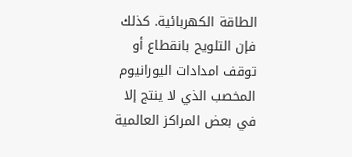الطاقة الكهربائية. كذلك فإن التلويح بانقطاع أو توقف امدادات اليورانيوم المخصب الذي لا ينتج إلا في بعض المراكز العالمية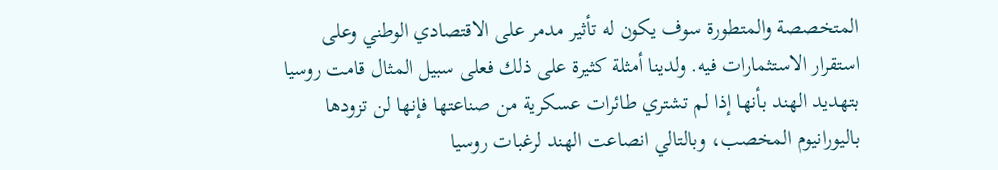المتخصصة والمتطورة سوف يكون له تأثير مدمر على الاقتصادي الوطني وعلى استقرار الاستثمارات فيه. ولدينا أمثلة كثيرة على ذلك فعلى سبيل المثال قامت روسيا بتهديد الهند بأنها إذا لم تشتري طائرات عسكرية من صناعتها فإنها لن تزودها باليورانيوم المخصب، وبالتالي انصاعت الهند لرغبات روسيا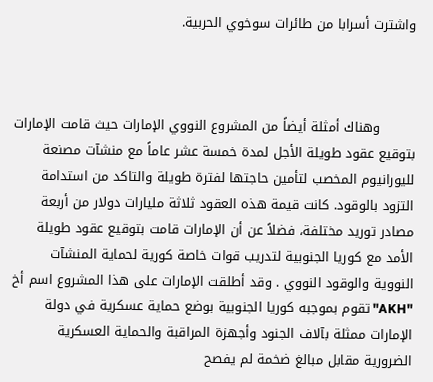واشترت أسرابا من طائرات سوخوي الحربية.



        وهناك أمثلة أيضاً من المشروع النووي الإمارات حيث قامت الإمارات بتوقيع عقود طويلة الأجل لمدة خمسة عشر عاماً مع منشآت مصنعة لليورانيوم المخصب لتأمين حاجتها لفترة طويلة والتاكد من استدامة التزود بالوقود. كانت قيمة هذه العقود ثلاثة مليارات دولار من أربعة مصادر توريد مختلفة، فضلاً عن أن الإمارات قامت بتوقيع عقود طويلة الأمد مع كوريا الجنوبية لتدريب قوات خاصة كورية لحماية المنشآت النووية والوقود النووي . وقد أطلقت الإمارات على هذا المشروع اسم أخ "AKH" تقوم بموجبه كوريا الجنوبية بوضع حماية عسكرية في دولة الإمارات ممثلة بآلاف الجنود وأجهزة المراقبة والحماية العسكرية الضرورية مقابل مبالغ ضخمة لم يفصح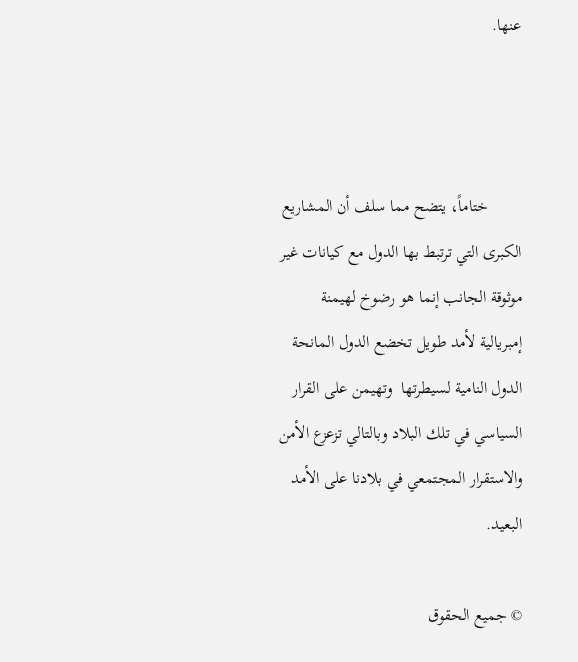عنها.



        ختاماً، يتضح مما سلف أن المشاريع الكبرى التي ترتبط بها الدول مع كيانات غير موثوقة الجانب إنما هو رضوخ لهيمنة إمبريالية لأمد طويل تخضع الدول المانحة الدول النامية لسيطرتها  وتهيمن على القرار السياسي في تلك البلاد وبالتالي تزعزع الأمن والاستقرار المجتمعي في بلادنا على الأمد البعيد.

© جميع الحقوق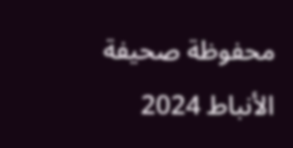محفوظة صحيفة الأنباط 2024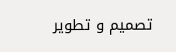تصميم و تطوير